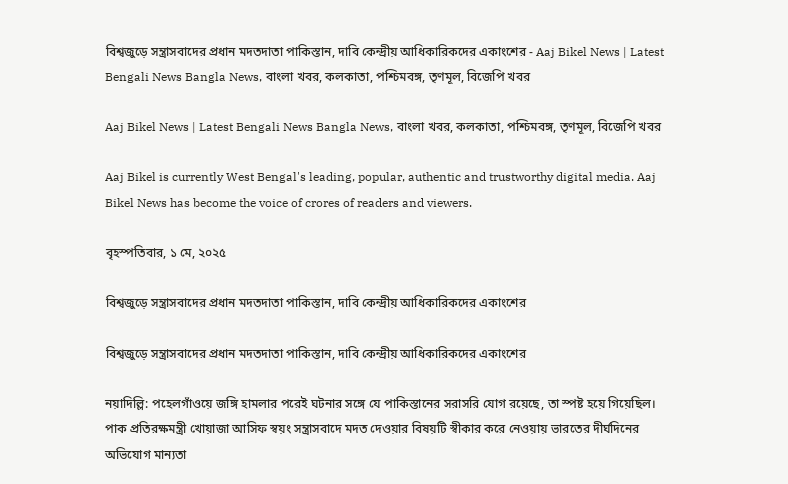বিশ্বজুড়ে সন্ত্রাসবাদের প্রধান মদতদাতা পাকিস্তান, দাবি কেন্দ্রীয় আধিকারিকদের একাংশের - Aaj Bikel News | Latest Bengali News Bangla News, বাংলা খবর, কলকাতা, পশ্চিমবঙ্গ, তৃণমূল, বিজেপি খবর

Aaj Bikel News | Latest Bengali News Bangla News, বাংলা খবর, কলকাতা, পশ্চিমবঙ্গ, তৃণমূল, বিজেপি খবর

Aaj Bikel is currently West Bengal's leading, popular, authentic and trustworthy digital media. Aaj Bikel News has become the voice of crores of readers and viewers.

বৃহস্পতিবার, ১ মে, ২০২৫

বিশ্বজুড়ে সন্ত্রাসবাদের প্রধান মদতদাতা পাকিস্তান, দাবি কেন্দ্রীয় আধিকারিকদের একাংশের

বিশ্বজুড়ে সন্ত্রাসবাদের প্রধান মদতদাতা পাকিস্তান, দাবি কেন্দ্রীয় আধিকারিকদের একাংশের

নয়াদিল্লি: পহেলগাঁওয়ে জঙ্গি হামলার পরেই ঘটনার সঙ্গে যে পাকিস্তানের সরাসরি যোগ রয়েছে, তা স্পষ্ট হয়ে গিয়েছিল। পাক প্রতিরক্ষমন্ত্রী খোয়াজা আসিফ স্বয়ং সন্ত্রাসবাদে মদত দেওয়ার বিষয়টি স্বীকার করে নেওয়ায় ভারতের দীর্ঘদিনের অভিযোগ মান্যতা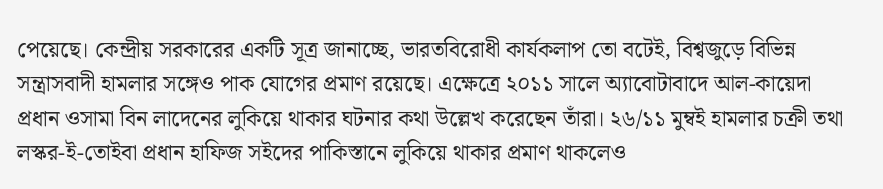পেয়েছে। কেন্দ্রীয় সরকারের একটি সূত্র জানাচ্ছে, ভারতবিরোধী কার্যকলাপ তো বটেই, বিশ্বজুড়ে বিভিন্ন সন্ত্রাসবাদী হামলার সঙ্গেও পাক যোগের প্রমাণ রয়েছে। এক্ষেত্রে ২০১১ সালে অ্যাবোটাবাদে আল-কায়েদা প্রধান ওসামা বিন লাদেনের লুকিয়ে থাকার ঘটনার কথা উল্লেখ করেছেন তাঁরা। ২৬/১১ মুম্বই হামলার চক্রী তথা লস্কর-ই-তোইবা প্রধান হাফিজ সইদের পাকিস্তানে লুকিয়ে থাকার প্রমাণ থাকলেও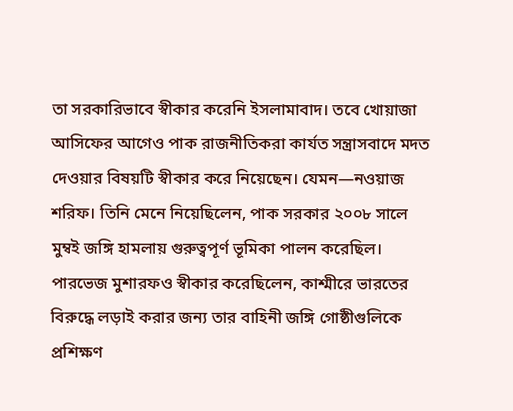তা সরকারিভাবে স্বীকার করেনি ইসলামাবাদ। তবে খোয়াজা আসিফের আগেও পাক রাজনীতিকরা কার্যত সন্ত্রাসবাদে মদত দেওয়ার বিষয়টি স্বীকার করে নিয়েছেন। যেমন—নওয়াজ শরিফ। তিনি মেনে নিয়েছিলেন, পাক সরকার ২০০৮ সালে মুম্বই জঙ্গি হামলায় গুরুত্বপূর্ণ ভূমিকা পালন করেছিল। পারভেজ মুশারফও স্বীকার করেছিলেন, কাশ্মীরে ভারতের বিরুদ্ধে লড়াই করার জন্য তার বাহিনী জঙ্গি গোষ্ঠীগুলিকে প্রশিক্ষণ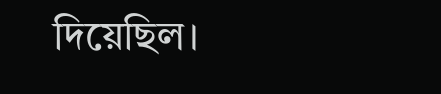দিয়েছিল।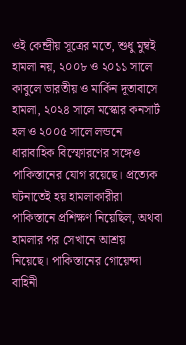ওই কেন্দ্রীয় সূত্রের মতে, শুধু মুম্বই হামলা নয়, ২০০৮ ও ২০১১ সালে কাবুলে ভারতীয় ও মার্কিন দূতাবাসে হামলা, ২০২৪ সালে মস্কোর কনসার্ট হল ও ২০০৫ সালে লন্ডনে ধারাবাহিক বিস্ফোরণের সঙ্গেও পাকিস্তানের যোগ রয়েছে। প্রত্যেক ঘটনাতেই হয় হামলাকারীরা পাকিস্তানে প্রশিক্ষণ নিয়েছিল, অথবা হামলার পর সেখানে আশ্রয় নিয়েছে। পাকিস্তানের গোয়েন্দা বাহিনী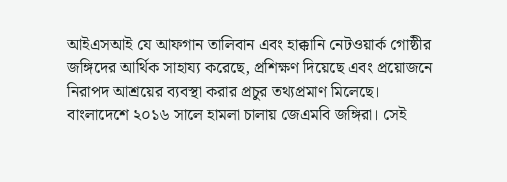আইএসআই যে আফগান তালিবান এবং হাক্কানি নেটওয়ার্ক গোষ্ঠীর জঙ্গিদের আর্থিক সাহায্য করেছে, প্রশিক্ষণ দিয়েছে এবং প্রয়োজনে নিরাপদ আশ্রয়ের ব্যবস্থা করার প্রচুর তথ্যপ্রমাণ মিলেছে। বাংলাদেশে ২০১৬ সালে হামলা চালায় জেএমবি জঙ্গিরা। সেই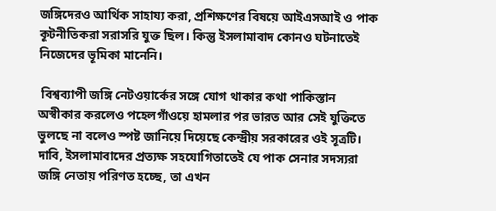জঙ্গিদেরও আর্থিক সাহায্য করা, প্রশিক্ষণের বিষয়ে আইএসআই ও পাক কূটনীতিকরা সরাসরি যুক্ত ছিল। কিন্তু ইসলামাবাদ কোনও ঘটনাতেই নিজেদের ভূমিকা মানেনি।

 বিশ্বব্যাপী জঙ্গি নেটওয়ার্কের সঙ্গে যোগ থাকার কথা পাকিস্তান অস্বীকার করলেও পহেলগাঁওয়ে হামলার পর ভারত আর সেই যুক্তিতে ভুলছে না বলেও স্পষ্ট জানিয়ে দিয়েছে কেন্দ্রীয় সরকারের ওই সূত্রটি। দাবি, ইসলামাবাদের প্রত্যক্ষ সহযোগিতাতেই যে পাক সেনার সদস্যরা জঙ্গি নেতায় পরিণত হচ্ছে, তা এখন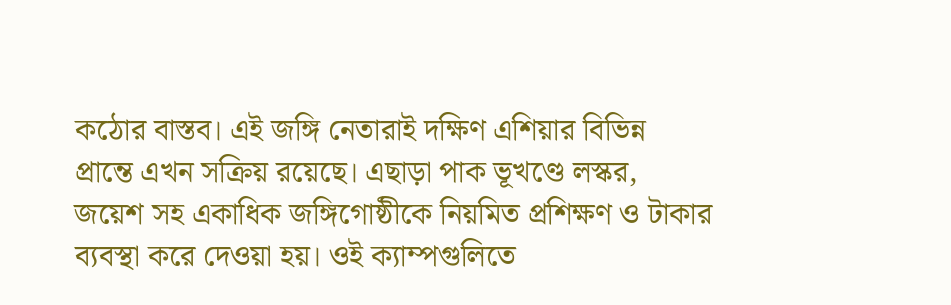কঠোর বাস্তব। এই জঙ্গি নেতারাই দক্ষিণ এশিয়ার বিভিন্ন প্রান্তে এখন সক্রিয় রয়েছে। এছাড়া পাক ভূখণ্ডে লস্কর, জয়েশ সহ একাধিক জঙ্গিগোষ্ঠীকে নিয়মিত প্রশিক্ষণ ও টাকার ব্যবস্থা করে দেওয়া হয়। ওই ক্যাম্পগুলিতে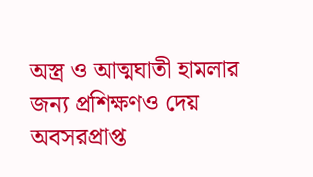অস্ত্র ও আত্মঘাতী হামলার জন্য প্রশিক্ষণও দেয় অবসরপ্রাপ্ত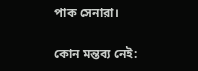পাক সেনারা।

কোন মন্তব্য নেই: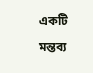একটি মন্তব্য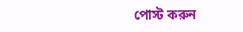পোস্ট করুন